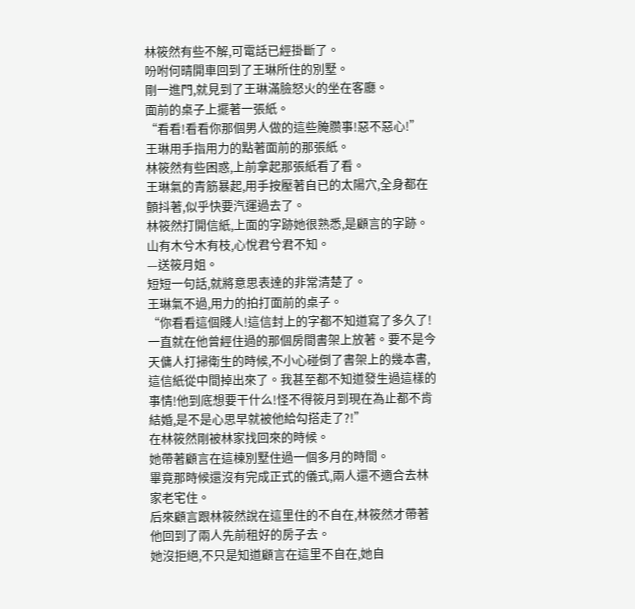林筱然有些不解,可電話已經掛斷了。
吩咐何晴開車回到了王琳所住的別墅。
剛一進門,就見到了王琳滿臉怒火的坐在客廳。
面前的桌子上擺著一張紙。
“看看!看看你那個男人做的這些腌臜事!惡不惡心!”
王琳用手指用力的點著面前的那張紙。
林筱然有些困惑,上前拿起那張紙看了看。
王琳氣的青筋暴起,用手按壓著自已的太陽穴,全身都在顫抖著,似乎快要汽運過去了。
林筱然打開信紙,上面的字跡她很熟悉,是顧言的字跡。
山有木兮木有枝,心悅君兮君不知。
—送筱月姐。
短短一句話,就將意思表達的非常清楚了。
王琳氣不過,用力的拍打面前的桌子。
“你看看這個賤人!這信封上的字都不知道寫了多久了!一直就在他曾經住過的那個房間書架上放著。要不是今天傭人打掃衛生的時候,不小心碰倒了書架上的幾本書,這信紙從中間掉出來了。我甚至都不知道發生過這樣的事情!他到底想要干什么!怪不得筱月到現在為止都不肯結婚,是不是心思早就被他給勾搭走了?!”
在林筱然剛被林家找回來的時候。
她帶著顧言在這棟別墅住過一個多月的時間。
畢竟那時候還沒有完成正式的儀式,兩人還不適合去林家老宅住。
后來顧言跟林筱然說在這里住的不自在,林筱然才帶著他回到了兩人先前租好的房子去。
她沒拒絕,不只是知道顧言在這里不自在,她自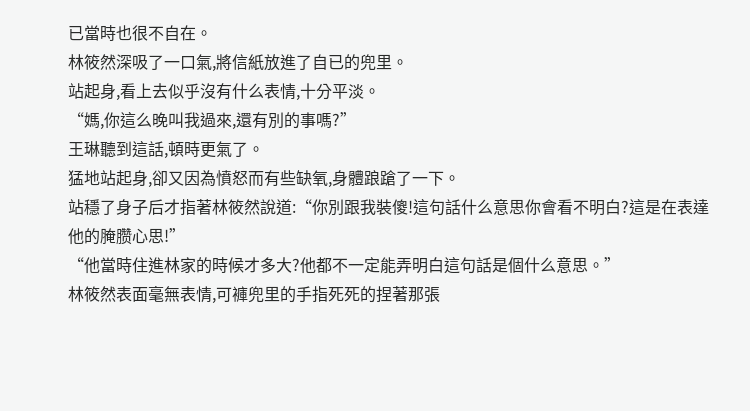已當時也很不自在。
林筱然深吸了一口氣,將信紙放進了自已的兜里。
站起身,看上去似乎沒有什么表情,十分平淡。
“媽,你這么晚叫我過來,還有別的事嗎?”
王琳聽到這話,頓時更氣了。
猛地站起身,卻又因為憤怒而有些缺氧,身體踉蹌了一下。
站穩了身子后才指著林筱然說道:“你別跟我裝傻!這句話什么意思你會看不明白?這是在表達他的腌臜心思!”
“他當時住進林家的時候才多大?他都不一定能弄明白這句話是個什么意思。”
林筱然表面毫無表情,可褲兜里的手指死死的捏著那張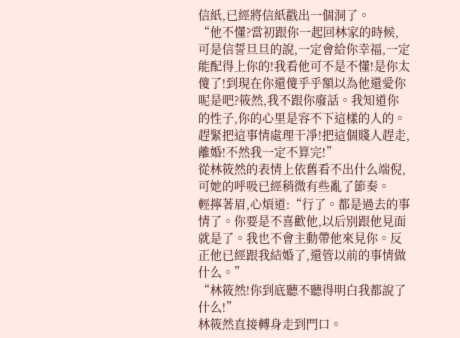信紙,已經將信紙戳出一個洞了。
“他不懂?當初跟你一起回林家的時候,可是信誓旦旦的說,一定會給你幸福,一定能配得上你的!我看他可不是不懂!是你太傻了!到現在你還傻乎乎額以為他還愛你呢是吧?筱然,我不跟你廢話。我知道你的性子,你的心里是容不下這樣的人的。趕緊把這事情處理干凈!把這個賤人趕走,離婚!不然我一定不算完!”
從林筱然的表情上依舊看不出什么端倪,可她的呼吸已經稍微有些亂了節奏。
輕擰著眉,心煩道:“行了。都是過去的事情了。你要是不喜歡他,以后別跟他見面就是了。我也不會主動帶他來見你。反正他已經跟我結婚了,還管以前的事情做什么。”
“林筱然!你到底聽不聽得明白我都說了什么!”
林筱然直接轉身走到門口。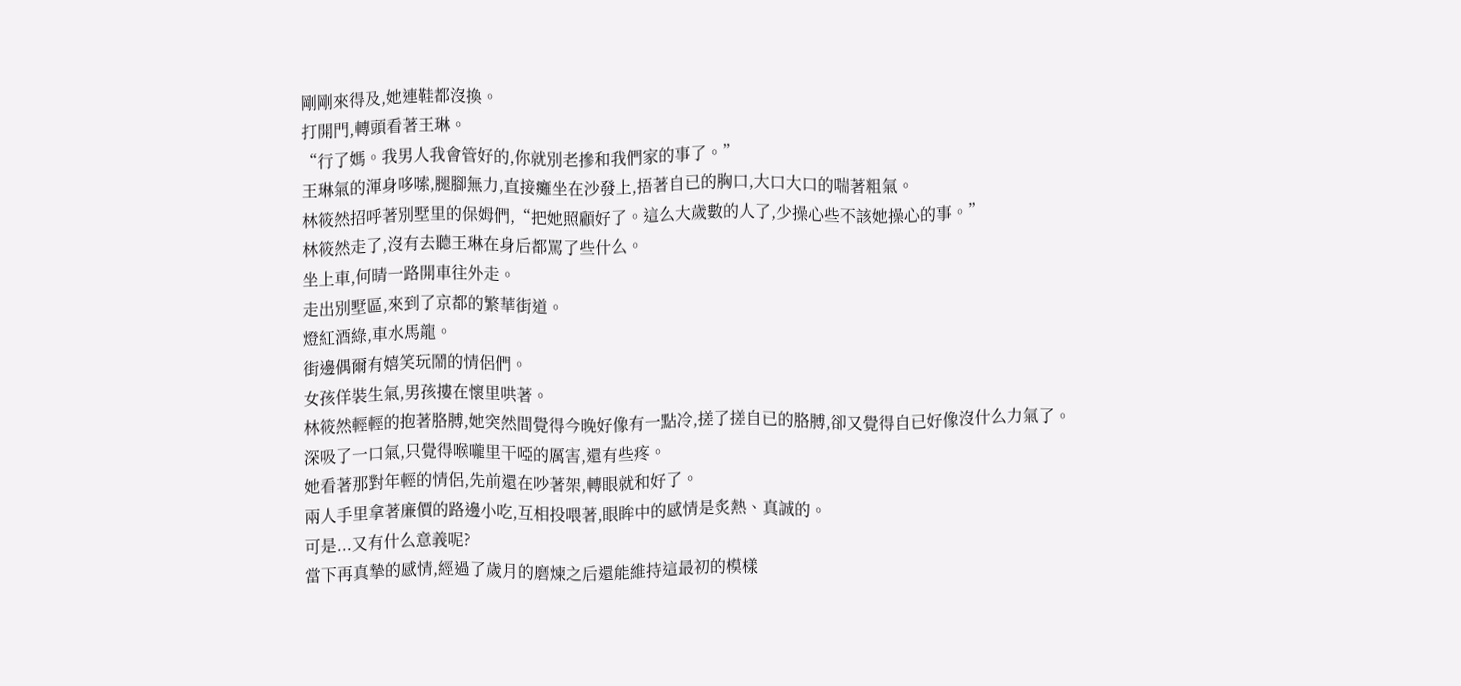剛剛來得及,她連鞋都沒換。
打開門,轉頭看著王琳。
“行了媽。我男人我會管好的,你就別老摻和我們家的事了。”
王琳氣的渾身哆嗦,腿腳無力,直接癱坐在沙發上,捂著自已的胸口,大口大口的喘著粗氣。
林筱然招呼著別墅里的保姆們,“把她照顧好了。這么大歲數的人了,少操心些不該她操心的事。”
林筱然走了,沒有去聽王琳在身后都罵了些什么。
坐上車,何晴一路開車往外走。
走出別墅區,來到了京都的繁華街道。
燈紅酒綠,車水馬龍。
街邊偶爾有嬉笑玩鬧的情侶們。
女孩佯裝生氣,男孩摟在懷里哄著。
林筱然輕輕的抱著胳膊,她突然間覺得今晚好像有一點冷,搓了搓自已的胳膊,卻又覺得自已好像沒什么力氣了。
深吸了一口氣,只覺得喉嚨里干啞的厲害,還有些疼。
她看著那對年輕的情侶,先前還在吵著架,轉眼就和好了。
兩人手里拿著廉價的路邊小吃,互相投喂著,眼眸中的感情是炙熱、真誠的。
可是...又有什么意義呢?
當下再真摯的感情,經過了歲月的磨煉之后還能維持這最初的模樣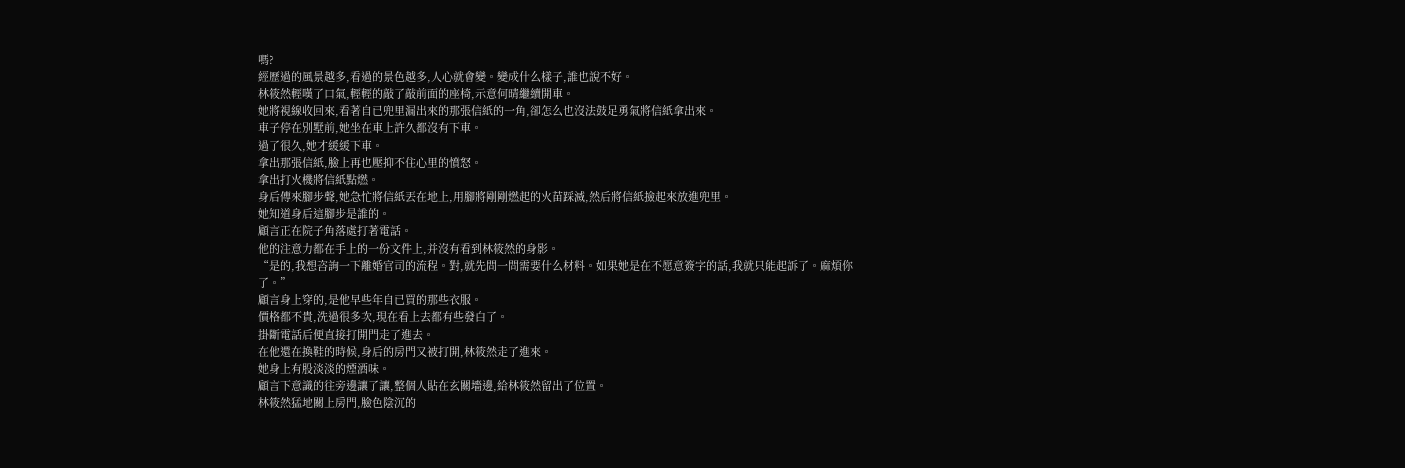嗎?
經歷過的風景越多,看過的景色越多,人心就會變。變成什么樣子,誰也說不好。
林筱然輕嘆了口氣,輕輕的敲了敲前面的座椅,示意何晴繼續開車。
她將視線收回來,看著自已兜里漏出來的那張信紙的一角,卻怎么也沒法鼓足勇氣將信紙拿出來。
車子停在別墅前,她坐在車上許久都沒有下車。
過了很久,她才緩緩下車。
拿出那張信紙,臉上再也壓抑不住心里的憤怒。
拿出打火機將信紙點燃。
身后傳來腳步聲,她急忙將信紙丟在地上,用腳將剛剛燃起的火苗踩滅,然后將信紙撿起來放進兜里。
她知道身后這腳步是誰的。
顧言正在院子角落處打著電話。
他的注意力都在手上的一份文件上,并沒有看到林筱然的身影。
“是的,我想咨詢一下離婚官司的流程。對,就先問一問需要什么材料。如果她是在不愿意簽字的話,我就只能起訴了。麻煩你了。”
顧言身上穿的,是他早些年自已買的那些衣服。
價格都不貴,洗過很多次,現在看上去都有些發白了。
掛斷電話后便直接打開門走了進去。
在他還在換鞋的時候,身后的房門又被打開,林筱然走了進來。
她身上有股淡淡的煙酒味。
顧言下意識的往旁邊讓了讓,整個人貼在玄關墻邊,給林筱然留出了位置。
林筱然猛地關上房門,臉色陰沉的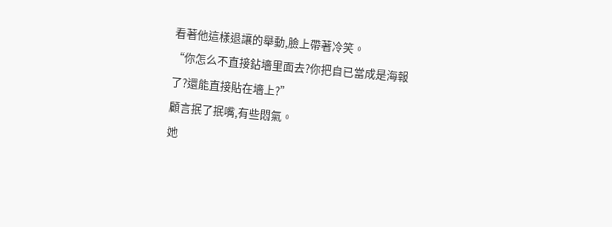看著他這樣退讓的舉動,臉上帶著冷笑。
“你怎么不直接鉆墻里面去?你把自已當成是海報了?還能直接貼在墻上?”
顧言抿了抿嘴,有些悶氣。
她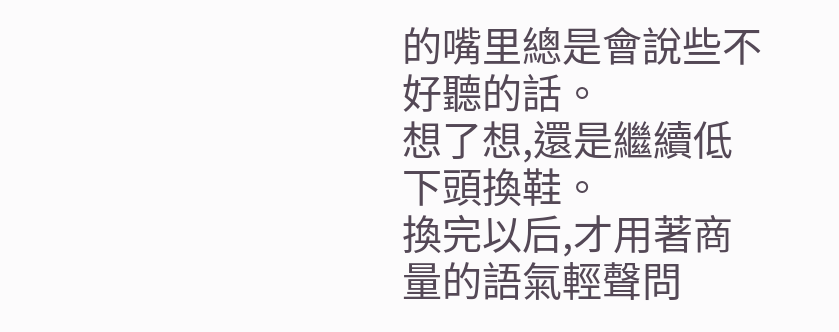的嘴里總是會說些不好聽的話。
想了想,還是繼續低下頭換鞋。
換完以后,才用著商量的語氣輕聲問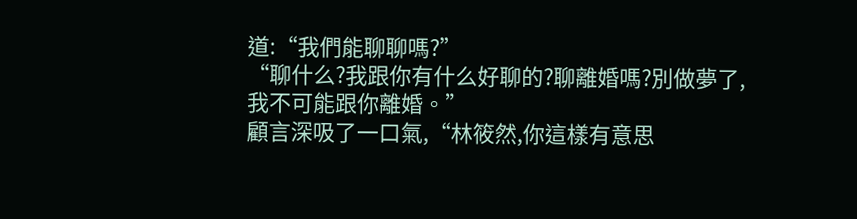道:“我們能聊聊嗎?”
“聊什么?我跟你有什么好聊的?聊離婚嗎?別做夢了,我不可能跟你離婚。”
顧言深吸了一口氣,“林筱然,你這樣有意思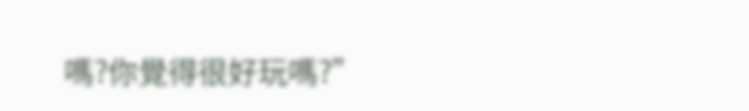嗎?你覺得很好玩嗎?”